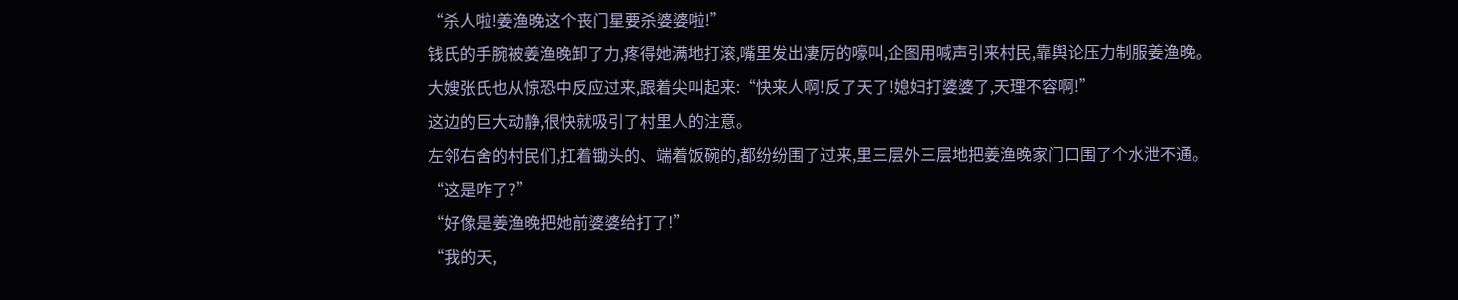“杀人啦!姜渔晚这个丧门星要杀婆婆啦!”
钱氏的手腕被姜渔晚卸了力,疼得她满地打滚,嘴里发出凄厉的嚎叫,企图用喊声引来村民,靠舆论压力制服姜渔晚。
大嫂张氏也从惊恐中反应过来,跟着尖叫起来:“快来人啊!反了天了!媳妇打婆婆了,天理不容啊!”
这边的巨大动静,很快就吸引了村里人的注意。
左邻右舍的村民们,扛着锄头的、端着饭碗的,都纷纷围了过来,里三层外三层地把姜渔晚家门口围了个水泄不通。
“这是咋了?”
“好像是姜渔晚把她前婆婆给打了!”
“我的天,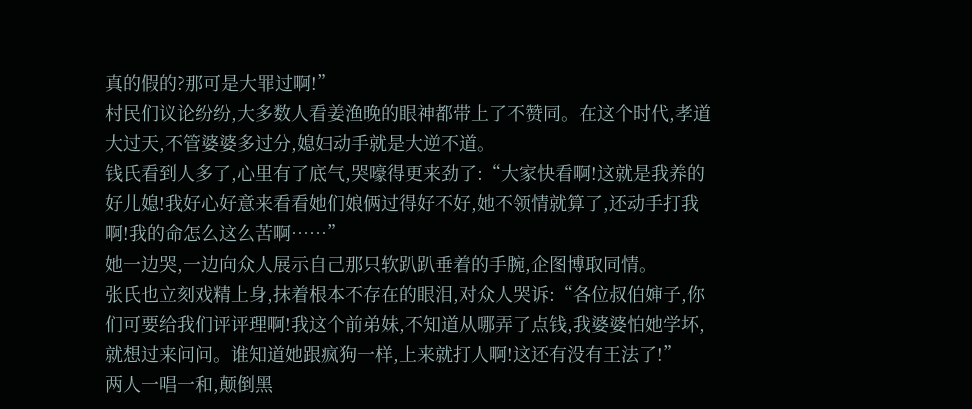真的假的?那可是大罪过啊!”
村民们议论纷纷,大多数人看姜渔晚的眼神都带上了不赞同。在这个时代,孝道大过天,不管婆婆多过分,媳妇动手就是大逆不道。
钱氏看到人多了,心里有了底气,哭嚎得更来劲了:“大家快看啊!这就是我养的好儿媳!我好心好意来看看她们娘俩过得好不好,她不领情就算了,还动手打我啊!我的命怎么这么苦啊……”
她一边哭,一边向众人展示自己那只软趴趴垂着的手腕,企图博取同情。
张氏也立刻戏精上身,抹着根本不存在的眼泪,对众人哭诉:“各位叔伯婶子,你们可要给我们评评理啊!我这个前弟妹,不知道从哪弄了点钱,我婆婆怕她学坏,就想过来问问。谁知道她跟疯狗一样,上来就打人啊!这还有没有王法了!”
两人一唱一和,颠倒黑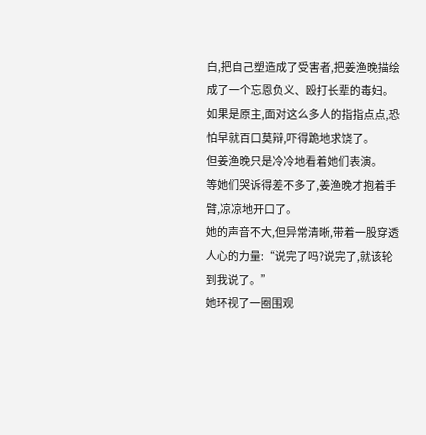白,把自己塑造成了受害者,把姜渔晚描绘成了一个忘恩负义、殴打长辈的毒妇。
如果是原主,面对这么多人的指指点点,恐怕早就百口莫辩,吓得跪地求饶了。
但姜渔晚只是冷冷地看着她们表演。
等她们哭诉得差不多了,姜渔晚才抱着手臂,凉凉地开口了。
她的声音不大,但异常清晰,带着一股穿透人心的力量:“说完了吗?说完了,就该轮到我说了。”
她环视了一圈围观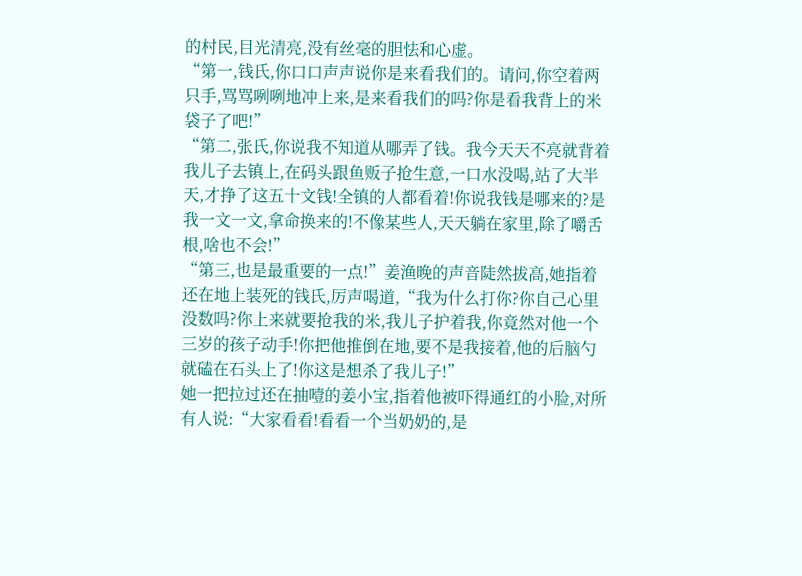的村民,目光清亮,没有丝毫的胆怯和心虚。
“第一,钱氏,你口口声声说你是来看我们的。请问,你空着两只手,骂骂咧咧地冲上来,是来看我们的吗?你是看我背上的米袋子了吧!”
“第二,张氏,你说我不知道从哪弄了钱。我今天天不亮就背着我儿子去镇上,在码头跟鱼贩子抢生意,一口水没喝,站了大半天,才挣了这五十文钱!全镇的人都看着!你说我钱是哪来的?是我一文一文,拿命换来的!不像某些人,天天躺在家里,除了嚼舌根,啥也不会!”
“第三,也是最重要的一点!”姜渔晚的声音陡然拔高,她指着还在地上装死的钱氏,厉声喝道,“我为什么打你?你自己心里没数吗?你上来就要抢我的米,我儿子护着我,你竟然对他一个三岁的孩子动手!你把他推倒在地,要不是我接着,他的后脑勺就磕在石头上了!你这是想杀了我儿子!”
她一把拉过还在抽噎的姜小宝,指着他被吓得通红的小脸,对所有人说:“大家看看!看看一个当奶奶的,是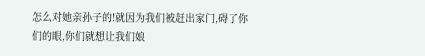怎么对她亲孙子的!就因为我们被赶出家门,碍了你们的眼,你们就想让我们娘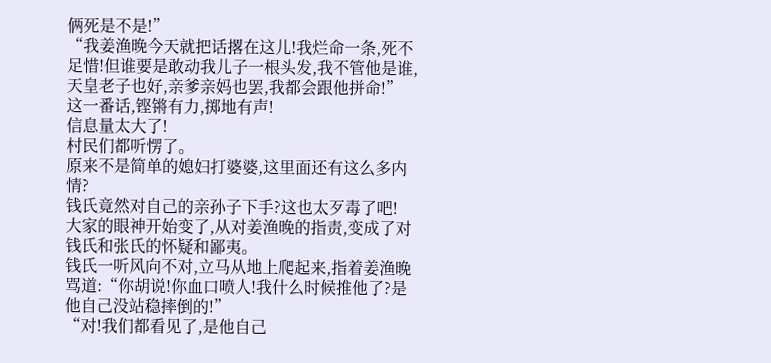俩死是不是!”
“我姜渔晚今天就把话撂在这儿!我烂命一条,死不足惜!但谁要是敢动我儿子一根头发,我不管他是谁,天皇老子也好,亲爹亲妈也罢,我都会跟他拼命!”
这一番话,铿锵有力,掷地有声!
信息量太大了!
村民们都听愣了。
原来不是简单的媳妇打婆婆,这里面还有这么多内情?
钱氏竟然对自己的亲孙子下手?这也太歹毒了吧!
大家的眼神开始变了,从对姜渔晚的指责,变成了对钱氏和张氏的怀疑和鄙夷。
钱氏一听风向不对,立马从地上爬起来,指着姜渔晚骂道:“你胡说!你血口喷人!我什么时候推他了?是他自己没站稳摔倒的!”
“对!我们都看见了,是他自己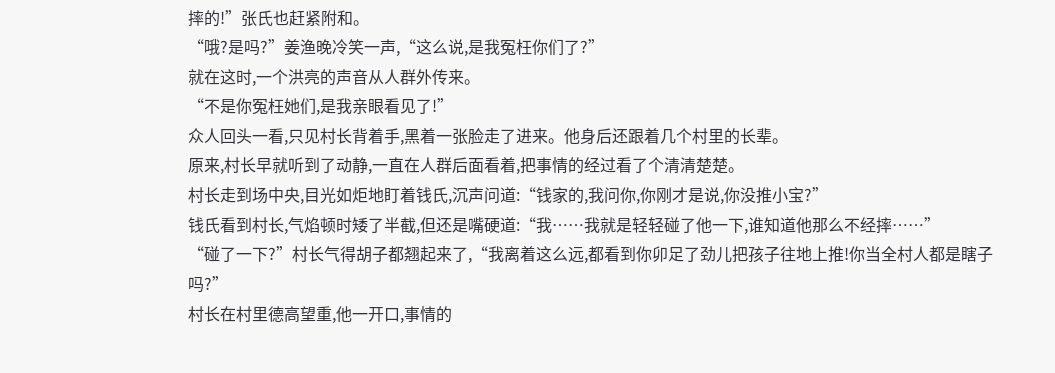摔的!”张氏也赶紧附和。
“哦?是吗?”姜渔晚冷笑一声,“这么说,是我冤枉你们了?”
就在这时,一个洪亮的声音从人群外传来。
“不是你冤枉她们,是我亲眼看见了!”
众人回头一看,只见村长背着手,黑着一张脸走了进来。他身后还跟着几个村里的长辈。
原来,村长早就听到了动静,一直在人群后面看着,把事情的经过看了个清清楚楚。
村长走到场中央,目光如炬地盯着钱氏,沉声问道:“钱家的,我问你,你刚才是说,你没推小宝?”
钱氏看到村长,气焰顿时矮了半截,但还是嘴硬道:“我……我就是轻轻碰了他一下,谁知道他那么不经摔……”
“碰了一下?”村长气得胡子都翘起来了,“我离着这么远,都看到你卯足了劲儿把孩子往地上推!你当全村人都是瞎子吗?”
村长在村里德高望重,他一开口,事情的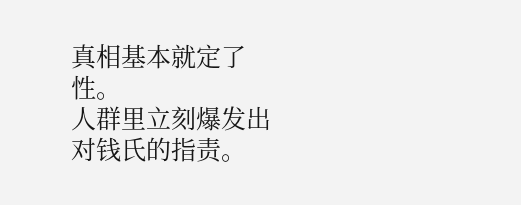真相基本就定了性。
人群里立刻爆发出对钱氏的指责。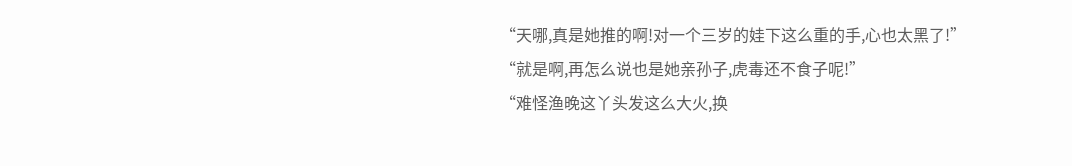“天哪,真是她推的啊!对一个三岁的娃下这么重的手,心也太黑了!”
“就是啊,再怎么说也是她亲孙子,虎毒还不食子呢!”
“难怪渔晚这丫头发这么大火,换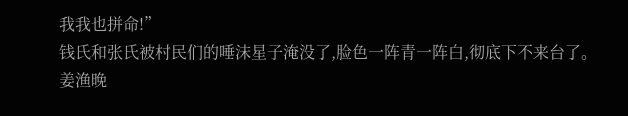我我也拼命!”
钱氏和张氏被村民们的唾沫星子淹没了,脸色一阵青一阵白,彻底下不来台了。
姜渔晚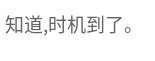知道,时机到了。